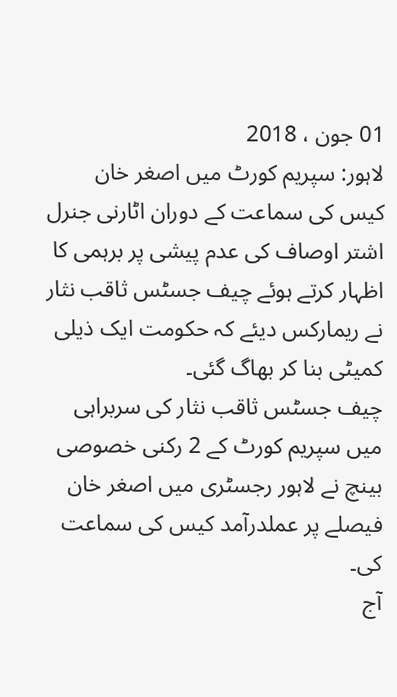01 جون ، 2018
لاہور: سپریم کورٹ میں اصغر خان کیس کی سماعت کے دوران اٹارنی جنرل اشتر اوصاف کی عدم پیشی پر برہمی کا اظہار کرتے ہوئے چیف جسٹس ثاقب نثار نے ریمارکس دیئے کہ حکومت ایک ذیلی کمیٹی بنا کر بھاگ گئی۔
چیف جسٹس ثاقب نثار کی سربراہی میں سپریم کورٹ کے 2 رکنی خصوصی بینچ نے لاہور رجسٹری میں اصغر خان فیصلے پر عملدرآمد کیس کی سماعت کی۔
آج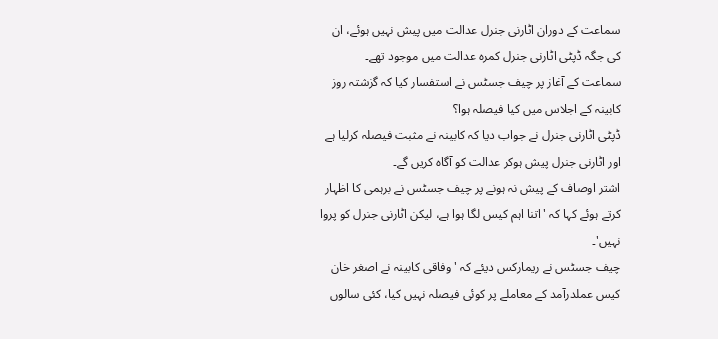سماعت کے دوران اٹارنی جنرل عدالت میں پیش نہیں ہوئے، ان کی جگہ ڈپٹی اٹارنی جنرل کمرہ عدالت میں موجود تھے۔
سماعت کے آغاز پر چیف جسٹس نے استفسار کیا کہ گزشتہ روز کابینہ کے اجلاس میں کیا فیصلہ ہوا؟
ڈپٹی اٹارنی جنرل نے جواب دیا کہ کابینہ نے مثبت فیصلہ کرلیا ہے اور اٹارنی جنرل پیش ہوکر عدالت کو آگاہ کریں گے۔
اشتر اوصاف کے پیش نہ ہونے پر چیف جسٹس نے برہمی کا اظہار کرتے ہوئے کہا کہ 'اتنا اہم کیس لگا ہوا ہے، لیکن اٹارنی جنرل کو پروا نہیں'۔
چیف جسٹس نے ریمارکس دیئے کہ 'وفاقی کابینہ نے اصغر خان کیس عملدرآمد کے معاملے پر کوئی فیصلہ نہیں کیا، کئی سالوں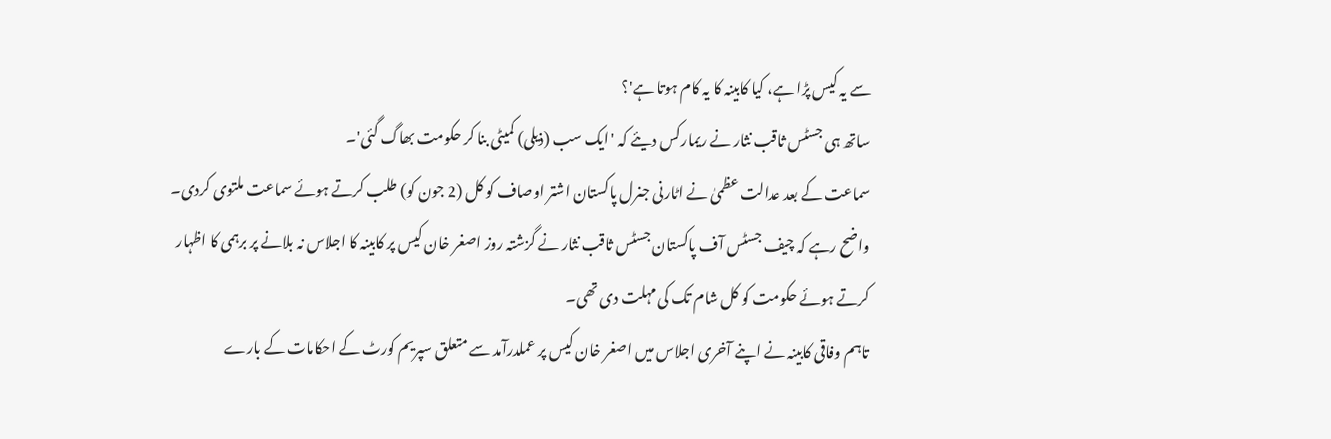سے یہ کیس پڑا ہے، کیا کابینہ کا یہ کام ہوتا ہے'؟
ساتھ ہی جسٹس ثاقب نثار نے ریمارکس دیئے کہ 'ایک سب (ذیلی) کمیٹی بنا کر حکومت بھاگ گئی'۔
سماعت کے بعد عدالت عظمیٰ نے اٹارنی جنرل پاکستان اشتر اوصاف کو کل (2 جون کو) طلب کرتے ہوئے سماعت ملتوی کردی۔
واضح رہے کہ چیف جسٹس آف پاکستان جسٹس ثاقب نثار نے گزشتہ روز اصغر خان کیس پر کابینہ کا اجلاس نہ بلانے پر برہمی کا اظہار کرتے ہوئے حکومت کو کل شام تک کی مہلت دی تھی۔
تاہم وفاقی کابینہ نے اپنے آخری اجلاس میں اصغر خان کیس پر عملدرآمد سے متعلق سپریم کورٹ کے احکامات کے بارے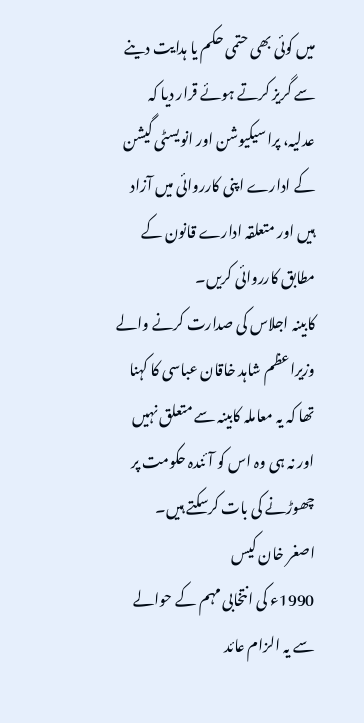میں کوئی بھی حتمی حکم یا ہدایت دینے سے گریز کرتے ہوئے قرار دیا کہ عدلیہ، پراسیکیوشن اور انویسٹی گیشن کے ادارے اپنی کارروائی میں آزاد ہیں اور متعلقہ ادارے قانون کے مطابق کارروائی کریں۔
کابینہ اجلاس کی صدارت کرنے والے وزیراعظم شاہد خاقان عباسی کا کہنا تھا کہ یہ معاملہ کابینہ سے متعلق نہیں اور نہ ہی وہ اس کو آئندہ حکومت پر چھوڑنے کی بات کرسکتے ہیں۔
اصغر خان کیس
1990ء کی انتخابی مہم کے حوالے سے یہ الزام عائد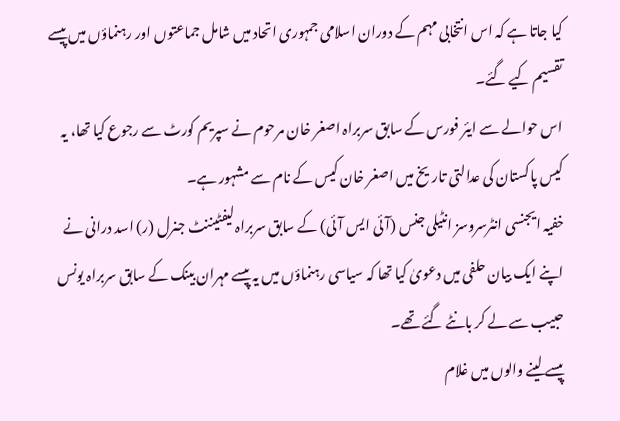کیا جاتا ہے کہ اس انتخابی مہم کے دوران اسلامی جمہوری اتحاد میں شامل جماعتوں اور رہنماؤں میں پیسے تقسیم کیے گئے۔
اس حوالے سے ایئر فورس کے سابق سربراہ اصغر خان مرحوم نے سپریم کورٹ سے رجوع کیا تھا، یہ کیس پاکستان کی عدالتی تاریخ میں اصغر خان کیس کے نام سے مشہور ہے۔
خفیہ ایجنسی انٹرسروسز انٹیلی جنس (آئی ایس آئی) کے سابق سربراہ لیفٹیننٹ جنرل (ر) اسد درانی نے اپنے ایک بیان حلفی میں دعویٰ کیا تھا کہ سیاسی رہنماؤں میں یہ پیسے مہران بینک کے سابق سربراہ یونس حبیب سے لے کر بانٹے گئے تھے۔
پیسے لینے والوں میں غلام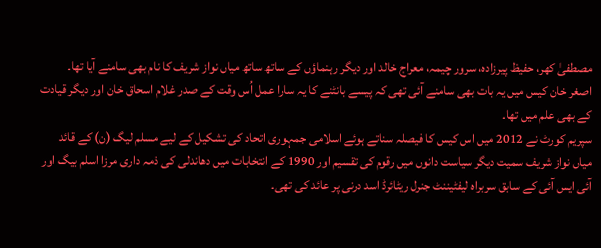مصطفیٰ کھر، حفیظ پیرزادہ، سرور چیمہ، معراج خالد اور دیگر رہنماؤں کے ساتھ ساتھ میاں نواز شریف کا نام بھی سامنے آیا تھا۔
اصغر خان کیس میں یہ بات بھی سامنے آئی تھی کہ پیسے بانٹنے کا یہ سارا عمل اُس وقت کے صدر غلام اسحاق خان اور دیگر قیادت کے بھی علم میں تھا۔
سپریم کورٹ نے 2012 میں اس کیس کا فیصلہ سناتے ہوئے اسلامی جمہوری اتحاد کی تشکیل کے لیے مسلم لیگ (ن) کے قائد میاں نواز شریف سمیت دیگر سیاست دانوں میں رقوم کی تقسیم اور 1990 کے انتخابات میں دھاندلی کی ذمہ داری مرزا اسلم بیگ اور آئی ایس آئی کے سابق سربراہ لیفٹیننٹ جنرل ریٹائرڈ اسد درنی پر عائد کی تھی۔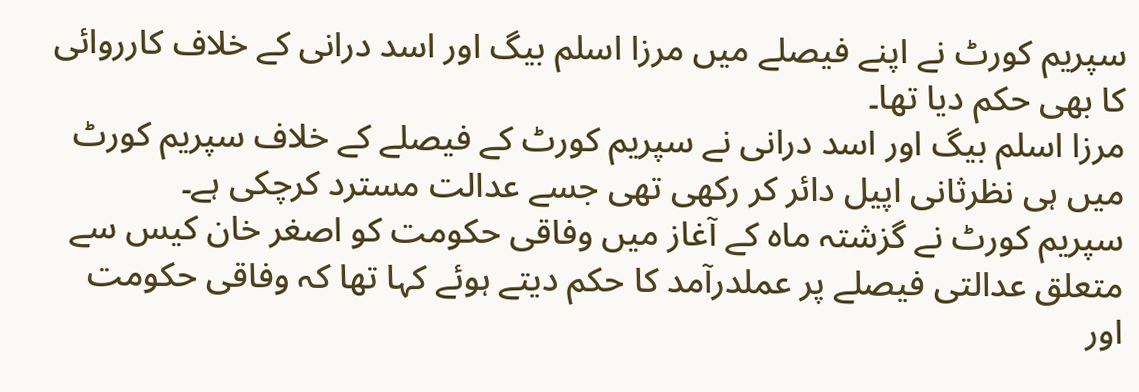سپریم کورٹ نے اپنے فیصلے میں مرزا اسلم بیگ اور اسد درانی کے خلاف کارروائی کا بھی حکم دیا تھا۔
مرزا اسلم بیگ اور اسد درانی نے سپریم کورٹ کے فیصلے کے خلاف سپریم کورٹ میں ہی نظرثانی اپیل دائر کر رکھی تھی جسے عدالت مسترد کرچکی ہے۔
سپریم کورٹ نے گزشتہ ماہ کے آغاز میں وفاقی حکومت کو اصغر خان کیس سے متعلق عدالتی فیصلے پر عملدرآمد کا حکم دیتے ہوئے کہا تھا کہ وفاقی حکومت اور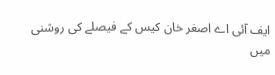ایف آئی اے اصغر خان کیس کے فیصلے کی روشنی میں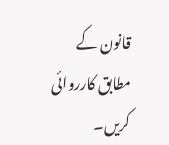قانون کے مطابق کارروائی کریں۔